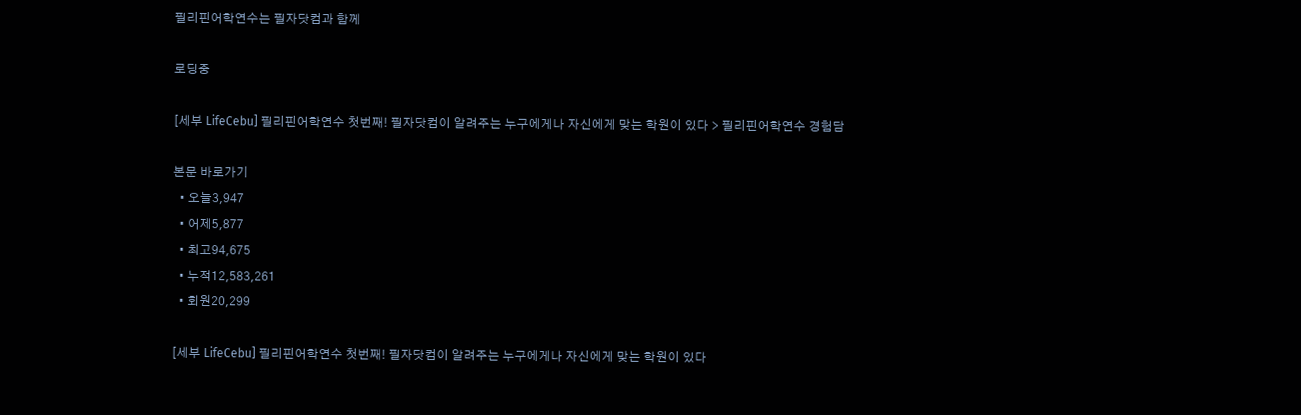필리핀어학연수는 필자닷컴과 함께

로딩중

[세부 LifeCebu] 필리핀어학연수 첫번째! 필자닷컴이 알려주는 누구에게나 자신에게 맞는 학원이 있다 > 필리핀어학연수 경험담

본문 바로가기
  • 오늘3,947
  • 어제5,877
  • 최고94,675
  • 누적12,583,261
  • 회원20,299

[세부 LifeCebu] 필리핀어학연수 첫번째! 필자닷컴이 알려주는 누구에게나 자신에게 맞는 학원이 있다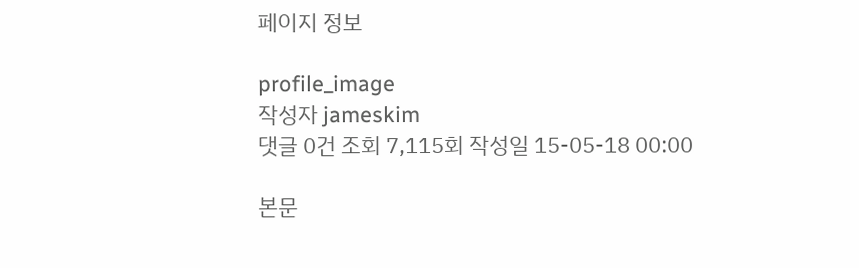페이지 정보

profile_image
작성자 jameskim
댓글 0건 조회 7,115회 작성일 15-05-18 00:00

본문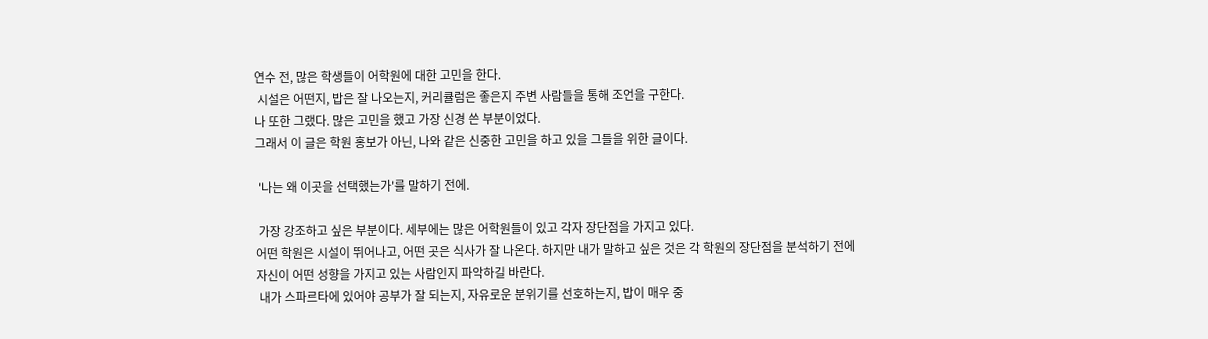연수 전, 많은 학생들이 어학원에 대한 고민을 한다.
 시설은 어떤지, 밥은 잘 나오는지, 커리큘럼은 좋은지 주변 사람들을 통해 조언을 구한다.
나 또한 그랬다. 많은 고민을 했고 가장 신경 쓴 부분이었다.
그래서 이 글은 학원 홍보가 아닌, 나와 같은 신중한 고민을 하고 있을 그들을 위한 글이다.

 '나는 왜 이곳을 선택했는가'를 말하기 전에.

 가장 강조하고 싶은 부분이다. 세부에는 많은 어학원들이 있고 각자 장단점을 가지고 있다.
어떤 학원은 시설이 뛰어나고, 어떤 곳은 식사가 잘 나온다. 하지만 내가 말하고 싶은 것은 각 학원의 장단점을 분석하기 전에
자신이 어떤 성향을 가지고 있는 사람인지 파악하길 바란다.
 내가 스파르타에 있어야 공부가 잘 되는지, 자유로운 분위기를 선호하는지, 밥이 매우 중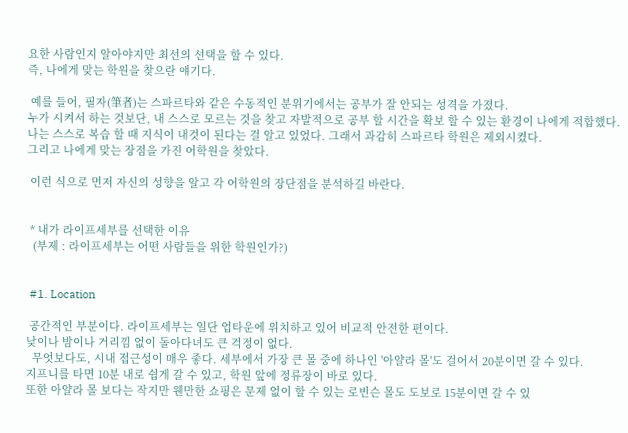요한 사람인지 알아야지만 최선의 선택을 할 수 있다.
즉, 나에게 맞는 학원을 찾으란 얘기다.

 예를 들어, 필자(筆者)는 스파르타와 같은 수동적인 분위기에서는 공부가 잘 안되는 성격을 가졌다.
누가 시켜서 하는 것보단, 내 스스로 모르는 것을 찾고 자발적으로 공부 할 시간을 확보 할 수 있는 환경이 나에게 적합했다.
나는 스스로 복습 할 때 지식이 내것이 된다는 걸 알고 있었다. 그래서 과감히 스파르타 학원은 제외시켰다.
그리고 나에게 맞는 장점을 가진 어학원을 찾았다.

 이런 식으로 먼저 자신의 성향을 알고 각 어학원의 장단점을 분석하길 바란다.


 * 내가 라이프세부를 선택한 이유
  (부제 : 라이프세부는 어떤 사람들을 위한 학원인가?)


 #1. Location

 공간적인 부분이다. 라이프세부는 일단 업타운에 위치하고 있어 비교적 안전한 편이다.
낮이나 밤이나 거리낌 없이 돌아다녀도 큰 걱정이 없다.
  무엇보다도, 시내 접근성이 매우 좋다. 세부에서 가장 큰 몰 중에 하나인 '아얄라 몰'도 걸어서 20분이면 갈 수 있다.
지프니를 타면 10분 내로 쉽게 갈 수 있고, 학원 앞에 정류장이 바로 있다.
또한 아얄라 몰 보다는 작지만 웬만한 쇼핑은 문제 없이 할 수 있는 로빈슨 몰도 도보로 15분이면 갈 수 있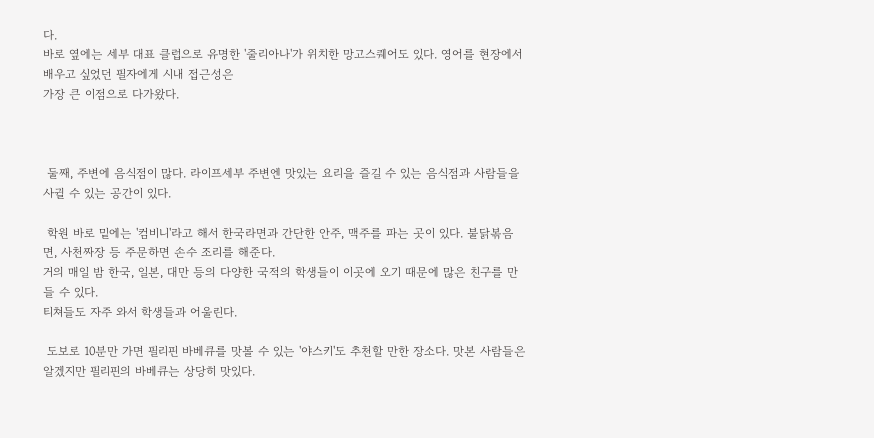다.
바로 옆에는 세부 대표 클럽으로 유명한 '줄리아나'가 위치한 망고스퀘어도 있다. 영어를 현장에서 배우고 싶었던 필자에게 시내 접근성은
가장 큰 이점으로 다가왔다.



 둘째, 주변에 음식점이 많다. 라이프세부 주변엔 맛있는 요리을 즐길 수 있는 음식점과 사람들을 사귈 수 있는 공간이 있다.

 학원 바로 밑에는 '컴비니'라고 해서 한국라면과 간단한 안주, 맥주를 파는 곳이 있다. 불닭볶음면, 사천짜장 등 주문하면 손수 조리를 해준다.
거의 매일 밤 한국, 일본, 대만 등의 다양한 국적의 학생들이 이곳에 오기 때문에 많은 친구를 만들 수 있다.
티쳐들도 자주 와서 학생들과 어울린다.

 도보로 10분만 가면 필리핀 바베큐를 맛볼 수 있는 '야스키'도 추천할 만한 장소다. 맛본 사람들은 알겠지만 필리핀의 바베큐는 상당히 맛있다.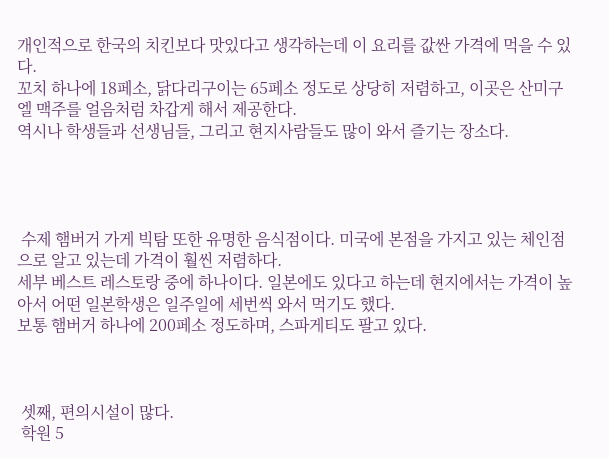개인적으로 한국의 치킨보다 맛있다고 생각하는데 이 요리를 값싼 가격에 먹을 수 있다.
꼬치 하나에 18페소, 닭다리구이는 65페소 정도로 상당히 저렴하고, 이곳은 산미구엘 맥주를 얼음처럼 차갑게 해서 제공한다.
역시나 학생들과 선생님들, 그리고 현지사람들도 많이 와서 즐기는 장소다.




 수제 햄버거 가게 빅탐 또한 유명한 음식점이다. 미국에 본점을 가지고 있는 체인점으로 알고 있는데 가격이 훨씬 저렴하다.
세부 베스트 레스토랑 중에 하나이다. 일본에도 있다고 하는데 현지에서는 가격이 높아서 어떤 일본학생은 일주일에 세번씩 와서 먹기도 했다.
보통 햄버거 하나에 200페소 정도하며, 스파게티도 팔고 있다.



 셋째, 편의시설이 많다.
 학원 5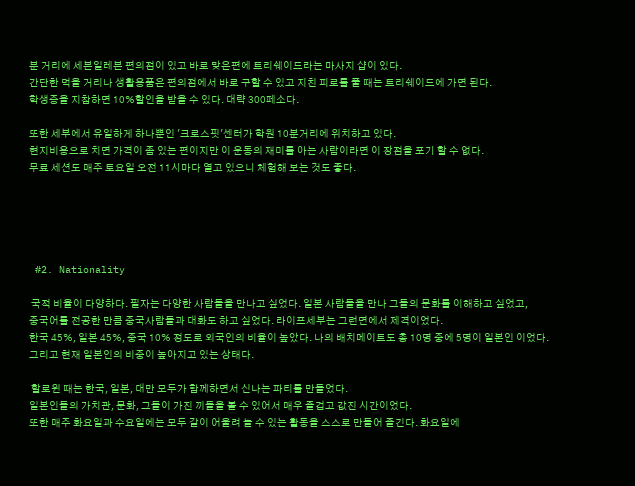분 거리에 세븐일레븐 편의점이 있고 바로 맞은편에 트리쉐이드라는 마사지 샵이 있다.
간단한 먹을 거리나 생활용품은 편의점에서 바로 구할 수 있고 지친 피로를 풀 때는 트리쉐이드에 가면 된다.
학생증을 지참하면 10%할인을 받을 수 있다. 대략 300페소다.

또한 세부에서 유일하게 하나뿐인 '크로스핏'센터가 학원 10분거리에 위치하고 있다.
현지비용으로 치면 가격이 좀 있는 편이지만 이 운동의 재미를 아는 사람이라면 이 장점을 포기 할 수 없다.
무료 세션도 매주 토요일 오전 11시마다 열고 있으니 체험해 보는 것도 좋다.





 #2. Nationality

 국적 비율이 다양하다. 필자는 다양한 사람들을 만나고 싶었다. 일본 사람들을 만나 그들의 문화를 이해하고 싶었고,
중국어를 전공한 만큼 중국사람들과 대화도 하고 싶었다. 라이프세부는 그런면에서 제격이었다.
한국 45%, 일본 45%, 중국 10% 정도로 외국인의 비율이 높았다. 나의 배치메이트도 총 10명 중에 5명이 일본인 이었다.
그리고 현재 일본인의 비중이 높아지고 있는 상태다.

 할로윈 때는 한국, 일본, 대만 모두가 함께하면서 신나는 파티를 만들었다.
일본인들의 가치관, 문화, 그들이 가진 끼들을 볼 수 있어서 매우 즐겁고 값진 시간이었다.
또한 매주 화요일과 수요일에는 모두 같이 어울려 놀 수 있는 활동을 스스로 만들어 즐긴다. 화요일에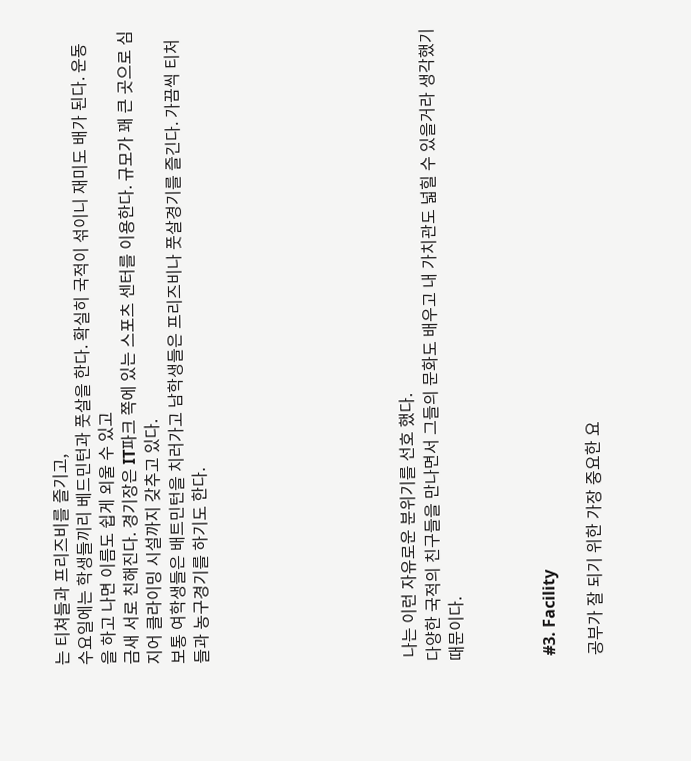는 티쳐들과 프리즈비를 즐기고,
수요일에는 학생들끼리 베드민턴과 풋살을 한다. 확실히 국적이 섞이니 재미도 배가 된다. 운동을 하고 나면 이름도 쉽게 외울 수 있고
금새 서로 친해진다. 경기장은 IT파크 쪽에 있는 스포츠 센터를 이용한다. 규모가 꽤 큰 곳으로 심지어 클라이밍 시설까지 갖추고 있다.
보통 여학생들은 배트민턴을 치러가고 남학생들은 프리즈비나 풋살경기를 즐긴다. 가끔씩 티처들과 농구경기를 하기도 한다.








 나는 이런 자유로운 분위기를 선호 했다.
다양한 국적의 친구들을 만나면서 그들의 문화도 배우고 내 가치관도 넓힐 수 있을거라 생각했기 때문이다.



 #3. Facility

 공부가 잘 되기 위한 가장 중요한 요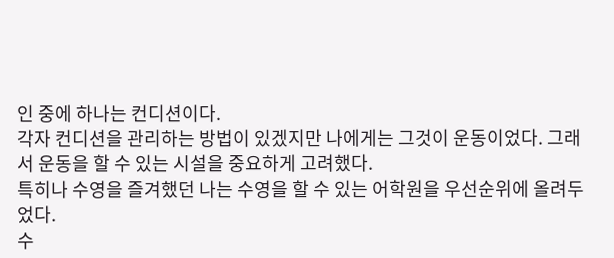인 중에 하나는 컨디션이다.
각자 컨디션을 관리하는 방법이 있겠지만 나에게는 그것이 운동이었다. 그래서 운동을 할 수 있는 시설을 중요하게 고려했다.
특히나 수영을 즐겨했던 나는 수영을 할 수 있는 어학원을 우선순위에 올려두었다.
수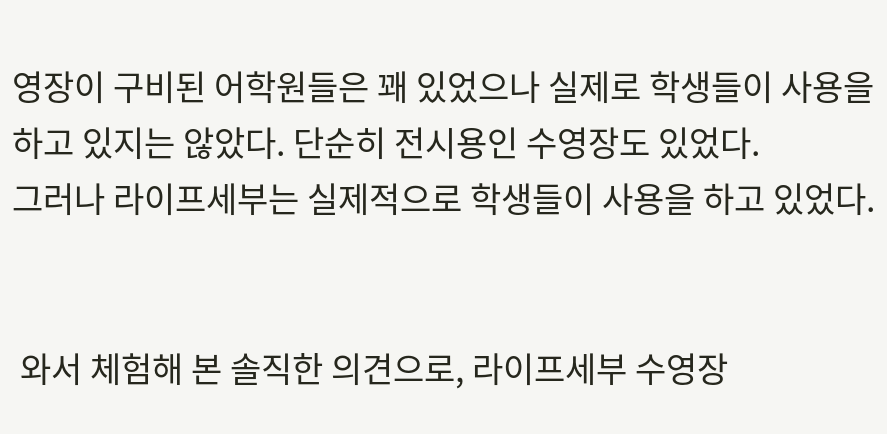영장이 구비된 어학원들은 꽤 있었으나 실제로 학생들이 사용을 하고 있지는 않았다. 단순히 전시용인 수영장도 있었다.
그러나 라이프세부는 실제적으로 학생들이 사용을 하고 있었다.


 와서 체험해 본 솔직한 의견으로, 라이프세부 수영장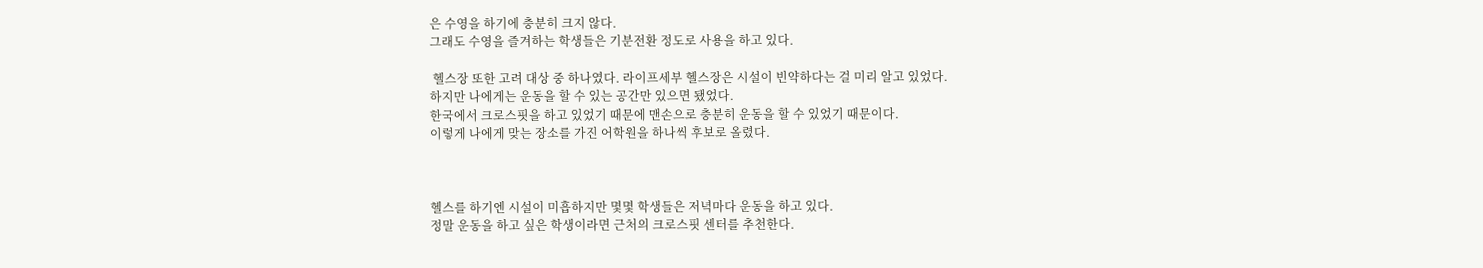은 수영을 하기에 충분히 크지 않다.
그래도 수영을 즐겨하는 학생들은 기분전환 정도로 사용을 하고 있다.

 헬스장 또한 고려 대상 중 하나였다. 라이프세부 헬스장은 시설이 빈약하다는 걸 미리 알고 있었다.
하지만 나에게는 운동을 할 수 있는 공간만 있으면 됐었다.
한국에서 크로스핏을 하고 있었기 때문에 맨손으로 충분히 운동을 할 수 있었기 때문이다.
이렇게 나에게 맞는 장소를 가진 어학원을 하나씩 후보로 올렸다.



헬스를 하기엔 시설이 미흡하지만 몇몇 학생들은 저녁마다 운동을 하고 있다.
정말 운동을 하고 싶은 학생이라면 근처의 크로스핏 센터를 추천한다.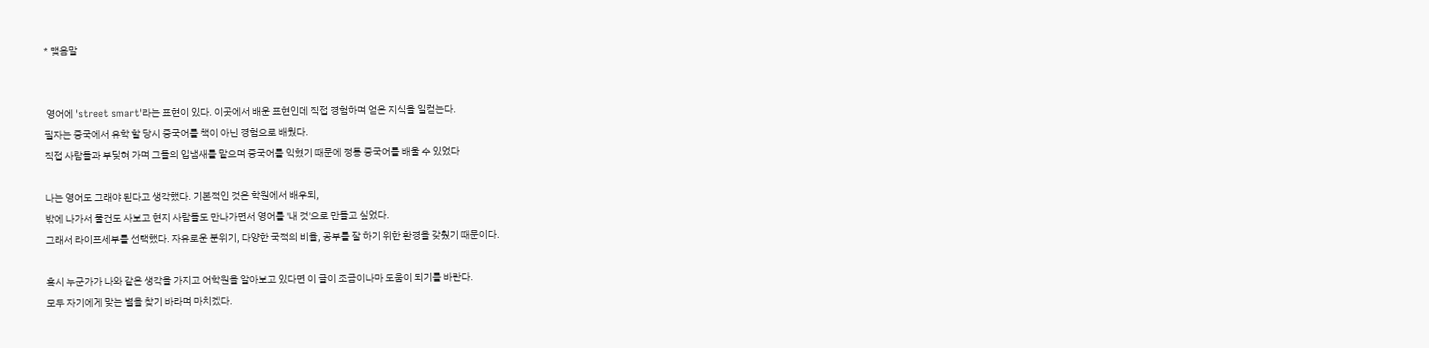* 맺음말


 영어에 'street smart'라는 표현이 있다. 이곳에서 배운 표현인데 직접 경험하며 얻은 지식을 일컫는다.
필자는 중국에서 유학 할 당시 중국어를 책이 아닌 경험으로 배웠다.
직접 사람들과 부딪혀 가며 그들의 입냄새를 맡으며 중국어를 익혔기 때문에 정통 중국어를 배울 수 있었다

나는 영어도 그래야 된다고 생각했다. 기본적인 것은 학원에서 배우되,
밖에 나가서 물건도 사보고 현지 사람들도 만나가면서 영어를 '내 것'으로 만들고 싶었다.
그래서 라이프세부를 선택했다. 자유로운 분위기, 다양한 국적의 비율, 공부를 잘 하기 위한 환경을 갖췄기 때문이다.

혹시 누군가가 나와 같은 생각을 가지고 어학원을 알아보고 있다면 이 글이 조금이나마 도움이 되기를 바란다.
모두 자기에게 맞는 별을 찾기 바라며 마치겠다.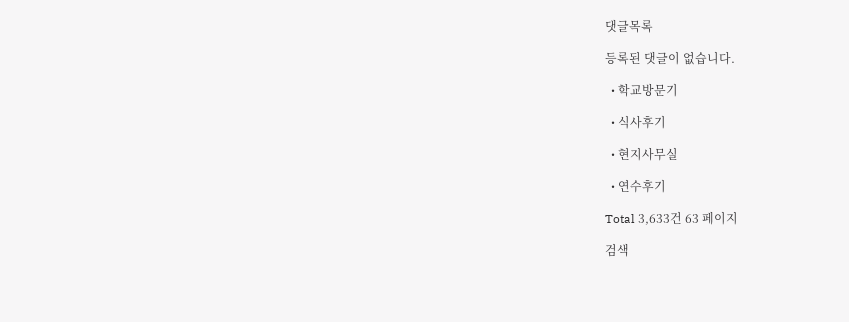댓글목록

등록된 댓글이 없습니다.

  • 학교방문기

  • 식사후기

  • 현지사무실

  • 연수후기

Total 3,633건 63 페이지

검색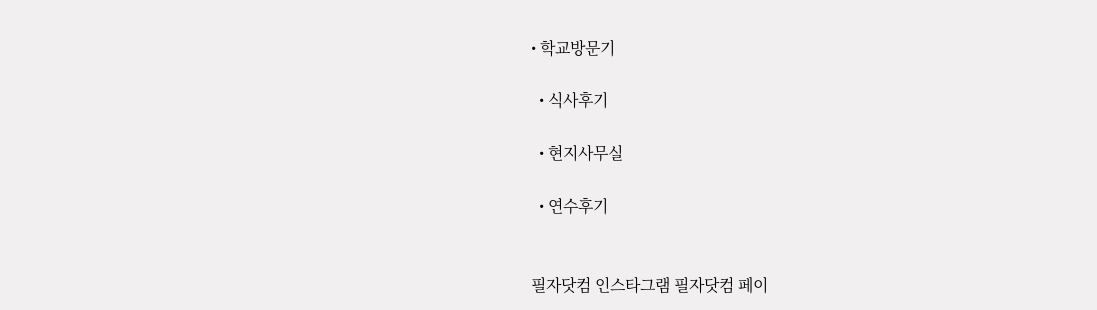• 학교방문기

  • 식사후기

  • 현지사무실

  • 연수후기


필자닷컴 인스타그램 필자닷컴 페이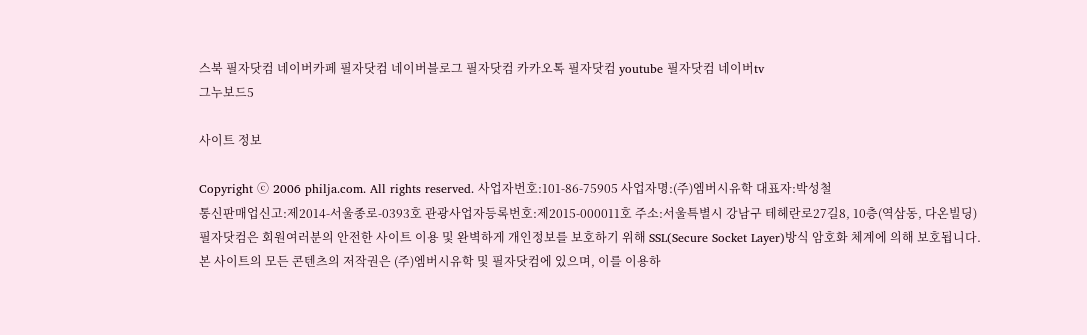스북 필자닷컴 네이버카페 필자닷컴 네이버블로그 필자닷컴 카카오톡 필자닷컴 youtube 필자닷컴 네이버tv
그누보드5

사이트 정보

Copyright ⓒ 2006 philja.com. All rights reserved. 사업자번호:101-86-75905 사업자명:(주)엠버시유학 대표자:박성철
통신판매업신고:제2014-서울종로-0393호 관광사업자등록번호:제2015-000011호 주소:서울특별시 강남구 테헤란로27길8, 10층(역삼동, 다온빌딩)
필자닷컴은 회원여러분의 안전한 사이트 이용 및 완벽하게 개인정보를 보호하기 위해 SSL(Secure Socket Layer)방식 암호화 체계에 의해 보호됩니다.
본 사이트의 모든 콘텐츠의 저작권은 (주)엠버시유학 및 필자닷컴에 있으며, 이를 이용하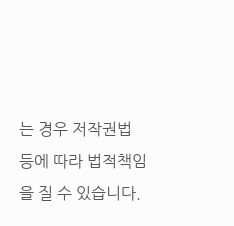는 경우 저작권법 등에 따라 법적책임을 질 수 있습니다.